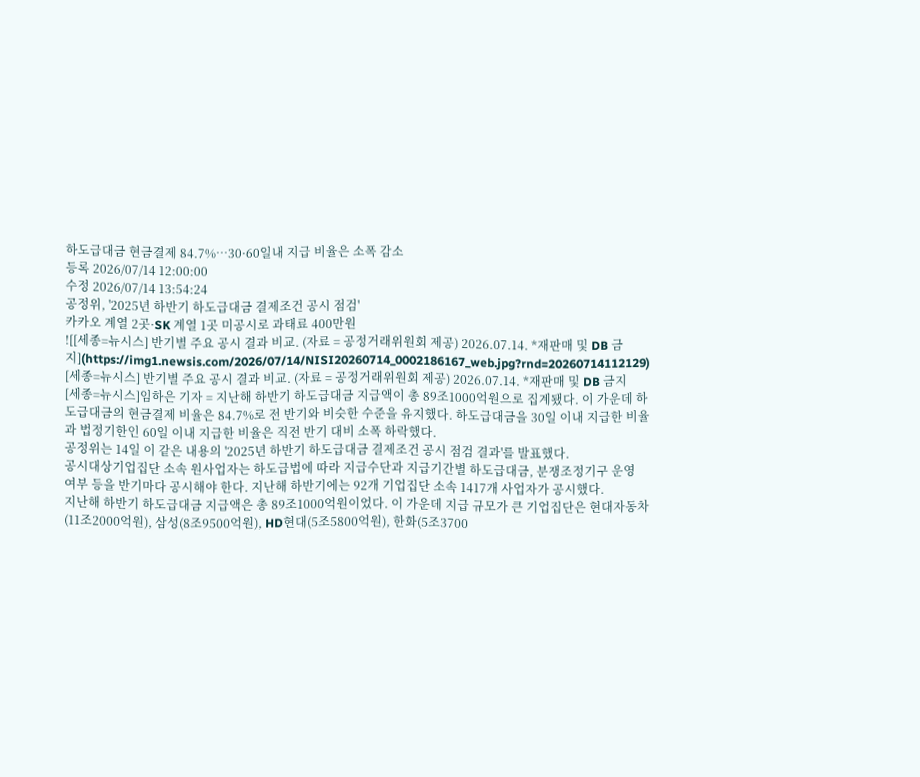하도급대금 현금결제 84.7%…30·60일내 지급 비율은 소폭 감소
등록 2026/07/14 12:00:00
수정 2026/07/14 13:54:24
공정위, '2025년 하반기 하도급대금 결제조건 공시 점검'
카카오 계열 2곳·SK 계열 1곳 미공시로 과태료 400만원
![[세종=뉴시스] 반기별 주요 공시 결과 비교. (자료 = 공정거래위원회 제공) 2026.07.14. *재판매 및 DB 금지](https://img1.newsis.com/2026/07/14/NISI20260714_0002186167_web.jpg?rnd=20260714112129)
[세종=뉴시스] 반기별 주요 공시 결과 비교. (자료 = 공정거래위원회 제공) 2026.07.14. *재판매 및 DB 금지
[세종=뉴시스]임하은 기자 = 지난해 하반기 하도급대금 지급액이 총 89조1000억원으로 집계됐다. 이 가운데 하도급대금의 현금결제 비율은 84.7%로 전 반기와 비슷한 수준을 유지했다. 하도급대금을 30일 이내 지급한 비율과 법정기한인 60일 이내 지급한 비율은 직전 반기 대비 소폭 하락했다.
공정위는 14일 이 같은 내용의 '2025년 하반기 하도급대금 결제조건 공시 점검 결과'를 발표했다.
공시대상기업집단 소속 원사업자는 하도급법에 따라 지급수단과 지급기간별 하도급대금, 분쟁조정기구 운영 여부 등을 반기마다 공시해야 한다. 지난해 하반기에는 92개 기업집단 소속 1417개 사업자가 공시했다.
지난해 하반기 하도급대금 지급액은 총 89조1000억원이었다. 이 가운데 지급 규모가 큰 기업집단은 현대자동차(11조2000억원), 삼성(8조9500억원), HD현대(5조5800억원), 한화(5조3700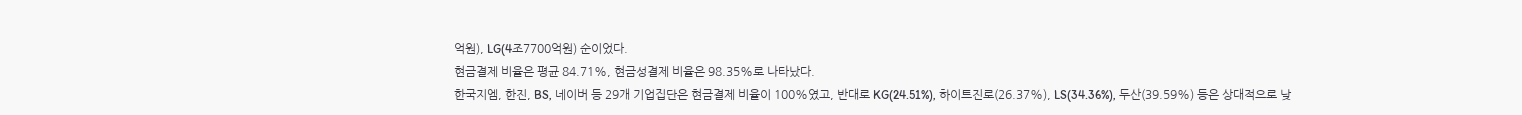억원), LG(4조7700억원) 순이었다.
현금결제 비율은 평균 84.71%, 현금성결제 비율은 98.35%로 나타났다.
한국지엠, 한진, BS, 네이버 등 29개 기업집단은 현금결제 비율이 100%였고, 반대로 KG(24.51%), 하이트진로(26.37%), LS(34.36%), 두산(39.59%) 등은 상대적으로 낮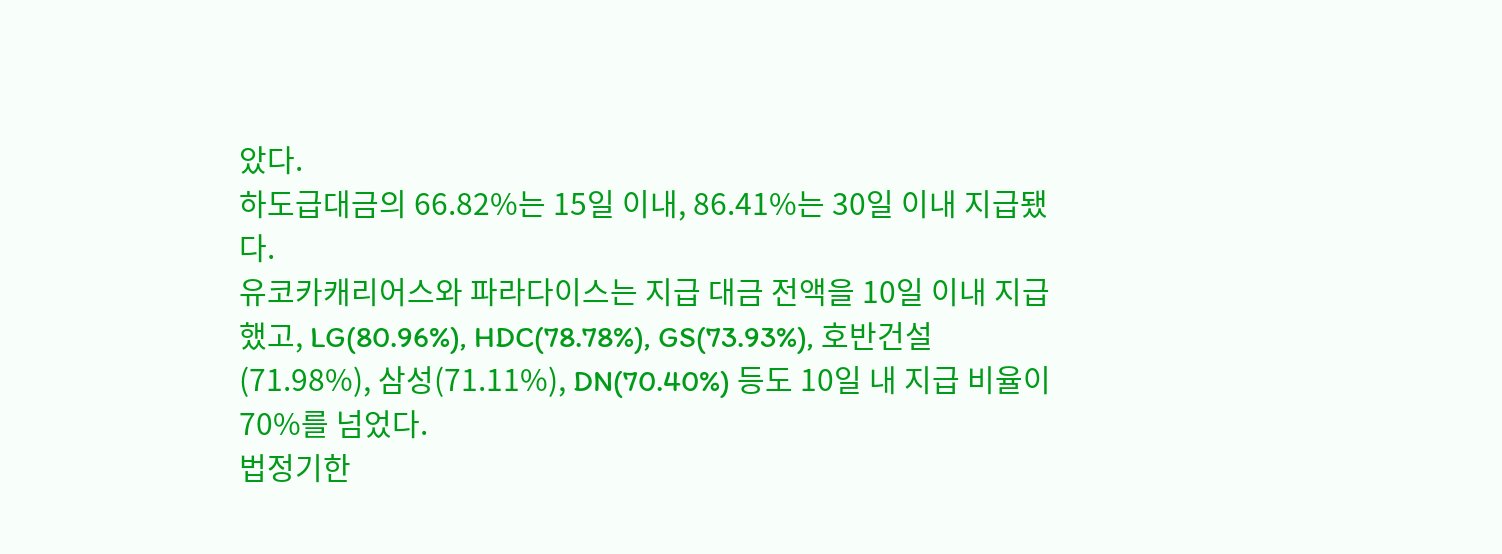았다.
하도급대금의 66.82%는 15일 이내, 86.41%는 30일 이내 지급됐다.
유코카캐리어스와 파라다이스는 지급 대금 전액을 10일 이내 지급했고, LG(80.96%), HDC(78.78%), GS(73.93%), 호반건설(71.98%), 삼성(71.11%), DN(70.40%) 등도 10일 내 지급 비율이 70%를 넘었다.
법정기한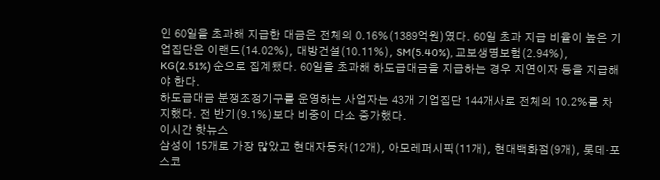인 60일을 초과해 지급한 대금은 전체의 0.16%(1389억원)였다. 60일 초과 지급 비율이 높은 기업집단은 이랜드(14.02%), 대방건설(10.11%), SM(5.40%), 교보생명보험(2.94%), KG(2.51%) 순으로 집계됐다. 60일을 초과해 하도급대금을 지급하는 경우 지연이자 등을 지급해야 한다.
하도급대금 분쟁조정기구를 운영하는 사업자는 43개 기업집단 144개사로 전체의 10.2%를 차지했다. 전 반기(9.1%)보다 비중이 다소 증가했다.
이시간 핫뉴스
삼성이 15개로 가장 많았고 현대자동차(12개), 아모레퍼시픽(11개), 현대백화점(9개), 롯데·포스코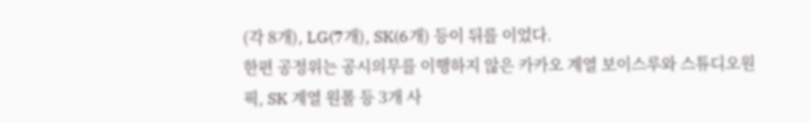(각 8개), LG(7개), SK(6개) 등이 뒤를 이었다.
한편 공정위는 공시의무를 이행하지 않은 카카오 계열 보이스루와 스튜디오원픽, SK 계열 원폴 등 3개 사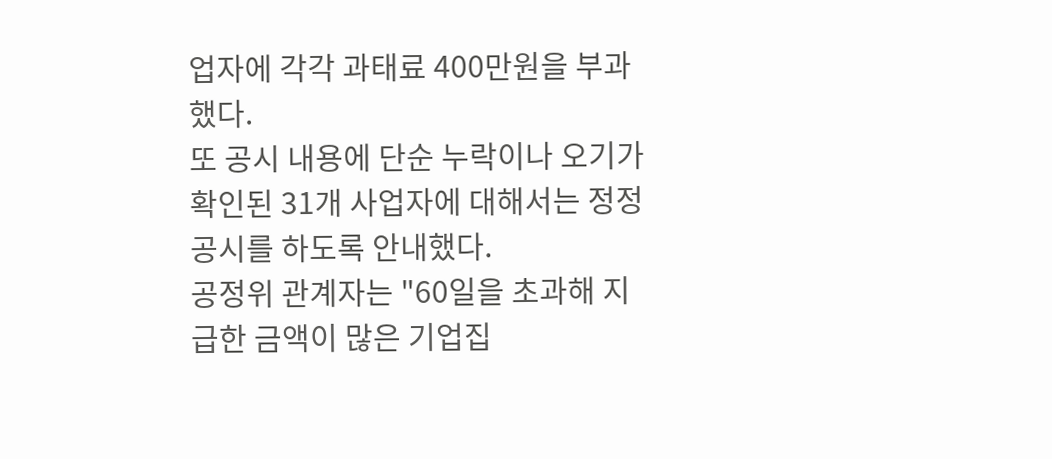업자에 각각 과태료 400만원을 부과했다.
또 공시 내용에 단순 누락이나 오기가 확인된 31개 사업자에 대해서는 정정 공시를 하도록 안내했다.
공정위 관계자는 "60일을 초과해 지급한 금액이 많은 기업집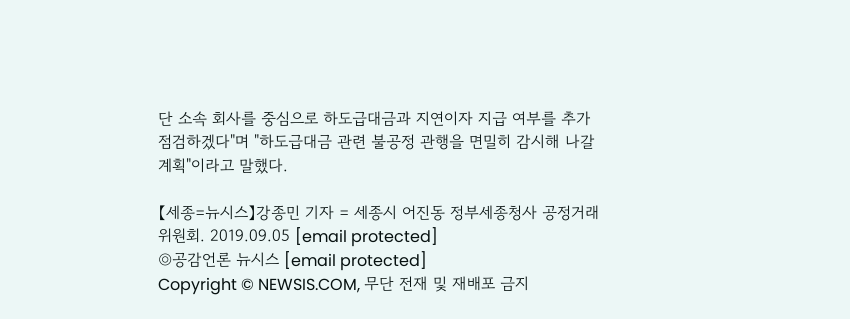단 소속 회사를 중심으로 하도급대금과 지연이자 지급 여부를 추가 점검하겠다"며 "하도급대금 관련 불공정 관행을 면밀히 감시해 나갈 계획"이라고 말했다.

【세종=뉴시스】강종민 기자 = 세종시 어진동 정부세종청사 공정거래위원회. 2019.09.05 [email protected]
◎공감언론 뉴시스 [email protected]
Copyright © NEWSIS.COM, 무단 전재 및 재배포 금지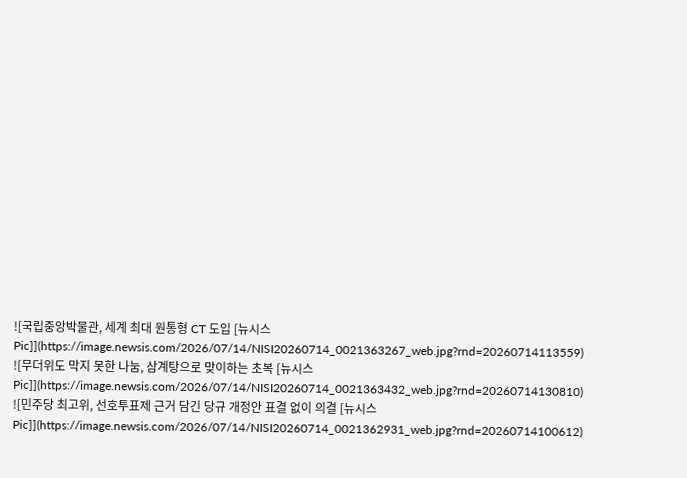![국립중앙박물관, 세계 최대 원통형 CT 도입 [뉴시스Pic]](https://image.newsis.com/2026/07/14/NISI20260714_0021363267_web.jpg?rnd=20260714113559)
![무더위도 막지 못한 나눔, 삼계탕으로 맞이하는 초복 [뉴시스Pic]](https://image.newsis.com/2026/07/14/NISI20260714_0021363432_web.jpg?rnd=20260714130810)
![민주당 최고위, 선호투표제 근거 담긴 당규 개정안 표결 없이 의결 [뉴시스Pic]](https://image.newsis.com/2026/07/14/NISI20260714_0021362931_web.jpg?rnd=20260714100612)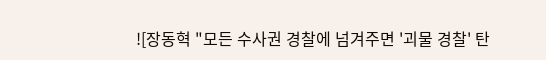![장동혁 "모든 수사권 경찰에 넘겨주면 '괴물 경찰' 탄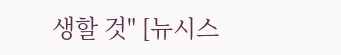생할 것" [뉴시스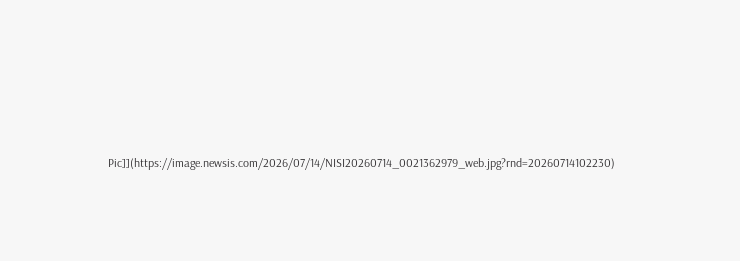Pic]](https://image.newsis.com/2026/07/14/NISI20260714_0021362979_web.jpg?rnd=20260714102230)